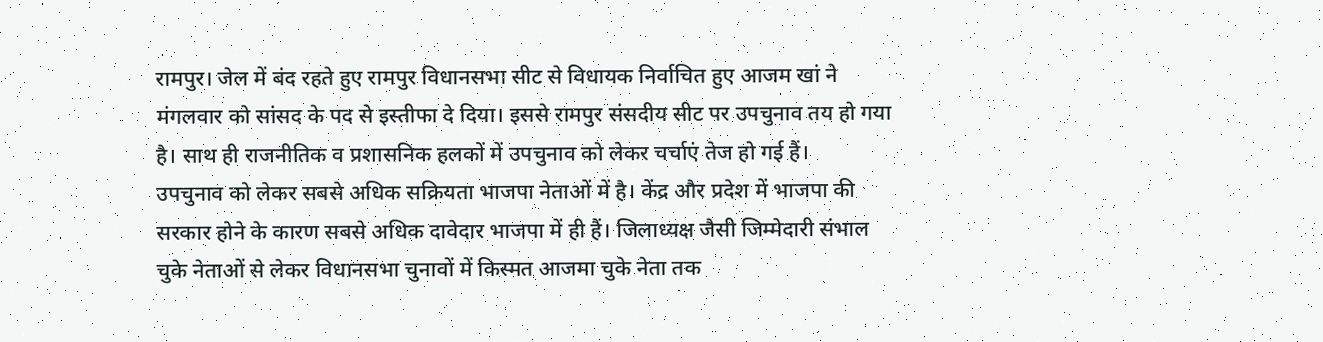रामपुर। जेल में बंद रहते हुए रामपुर विधानसभा सीट से विधायक निर्वाचित हुए आजम खां ने मंगलवार को सांसद के पद से इस्तीफा दे दिया। इससे रामपुर संसदीय सीट पर उपचुनाव तय हो गया है। साथ ही राजनीतिक व प्रशासनिक हलकों में उपचुनाव को लेकर चर्चाएं तेज हो गई हैं।
उपचुनाव को लेकर सबसे अधिक सक्रियता भाजपा नेताओं में है। केंद्र और प्रदेश में भाजपा की सरकार होने के कारण सबसे अधिक दावेदार भाजपा में ही हैं। जिलाध्यक्ष जैसी जिम्मेदारी संभाल चुके नेताओं से लेकर विधानसभा चुनावों में किस्मत आजमा चुके नेता तक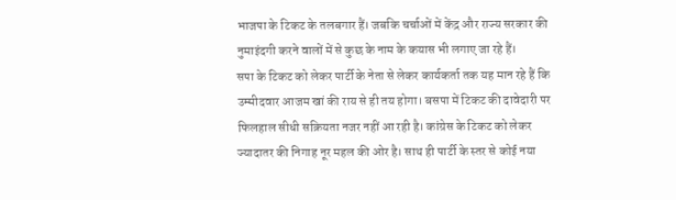भाजपा के टिकट के तलबगार हैं। जबकि चर्चाओं में केंद्र और राज्य सरकार की नुमाइंदगी करने वालों में से कुछ के नाम के कयास भी लगाए जा रहे हैं।
सपा के टिकट को लेकर पार्टी के नेता से लेकर कार्यकर्ता तक यह मान रहे हैं कि उम्मीदवार आजम खां की राय से ही तय होगा। बसपा में टिकट की दावेदारी पर फिलहाल सीधी सक्रियता नजर नहीं आ रही है। कांग्रेस के टिकट को लेकर ज्यादातर की निगाह नूर महल की ओर है। साथ ही पार्टी के स्तर से कोई नया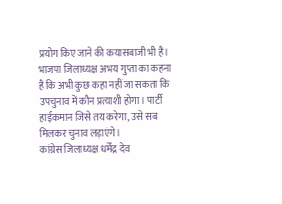प्रयोग किए जाने की कयासबाजी भी है।
भाजपा जिलाध्यक्ष अभय गुप्ता का कहना है कि अभी कुछ कहा नहीं जा सकता कि उपचुनाव में कौन प्रत्याशी होगा। पार्टी हाईकमान जिसे तय करेगा, उसे सब मिलकर चुनाव लड़ाएंगे।
कांग्रेस जिलाध्यक्ष धर्मेंद्र देव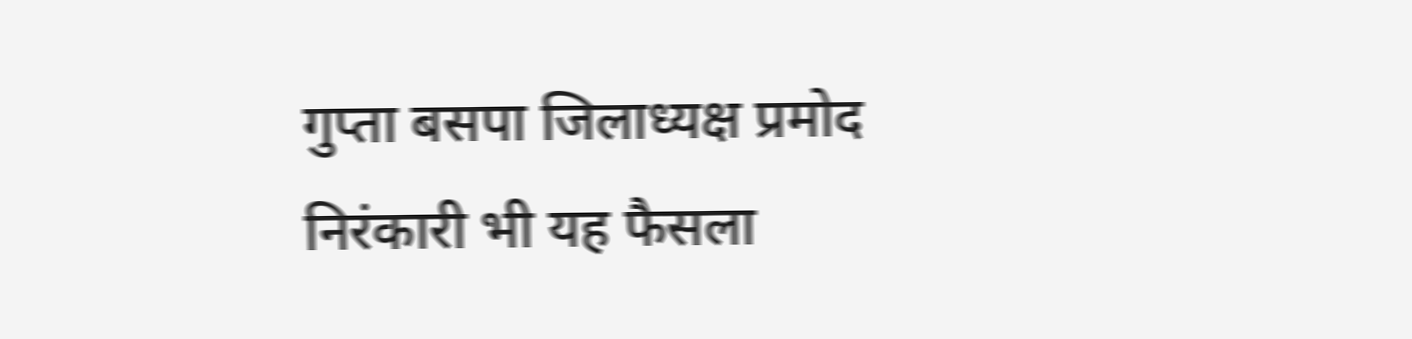गुप्ता बसपा जिलाध्यक्ष प्रमोद निरंकारी भी यह फैसला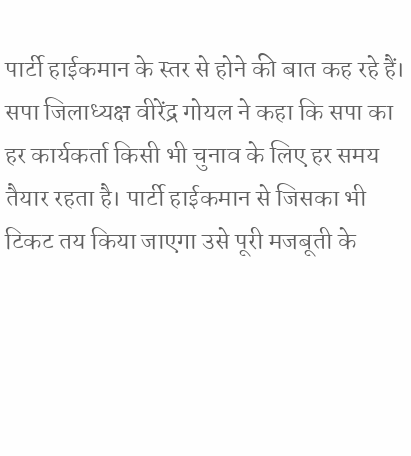पार्टी हाईकमान के स्तर से होने की बात कह रहे हैं।
सपा जिलाध्यक्ष वीरेंद्र गोयल ने कहा कि सपा का हर कार्यकर्ता किसी भी चुनाव के लिए हर समय तैयार रहता है। पार्टी हाईकमान से जिसका भी टिकट तय किया जाएगा उसे पूरी मजबूती के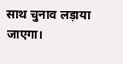साथ चुनाव लड़ाया जाएगा।